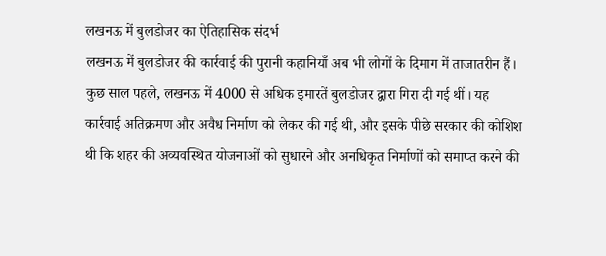लखनऊ में बुलडोजर का ऐतिहासिक संदर्भ
लखनऊ में बुलडोजर की कार्रवाई की पुरानी कहानियाँ अब भी लोगों के दिमाग में ताजातरीन हैं। कुछ साल पहले, लखनऊ में 4000 से अधिक इमारतें बुलडोजर द्वारा गिरा दी गई थीं। यह कार्रवाई अतिक्रमण और अवैध निर्माण को लेकर की गई थी, और इसके पीछे सरकार की कोशिश थी कि शहर की अव्यवस्थित योजनाओं को सुधारने और अनधिकृत निर्माणों को समाप्त करने की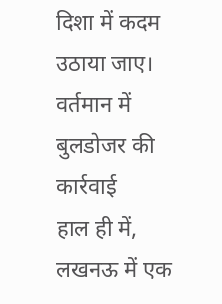दिशा में कदम उठाया जाए।
वर्तमान में बुलडोजर की कार्रवाई
हाल ही में, लखनऊ में एक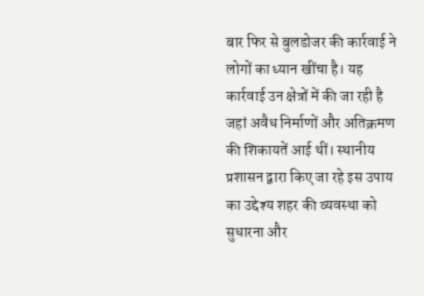बार फिर से बुलडोजर की कार्रवाई ने लोगों का ध्यान खींचा है। यह कार्रवाई उन क्षेत्रों में की जा रही है जहां अवैध निर्माणों और अतिक्रमण की शिकायतें आई थीं। स्थानीय प्रशासन द्वारा किए जा रहे इस उपाय का उद्देश्य शहर की व्यवस्था को सुधारना और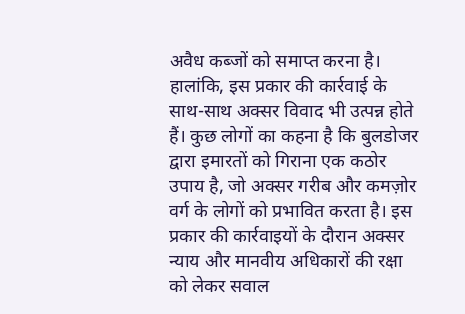अवैध कब्जों को समाप्त करना है।
हालांकि, इस प्रकार की कार्रवाई के साथ-साथ अक्सर विवाद भी उत्पन्न होते हैं। कुछ लोगों का कहना है कि बुलडोजर द्वारा इमारतों को गिराना एक कठोर उपाय है, जो अक्सर गरीब और कमज़ोर वर्ग के लोगों को प्रभावित करता है। इस प्रकार की कार्रवाइयों के दौरान अक्सर न्याय और मानवीय अधिकारों की रक्षा को लेकर सवाल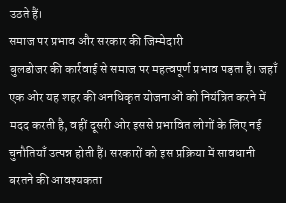उठते हैं।
समाज पर प्रभाव और सरकार की जिम्मेदारी
बुलडोजर की कार्रवाई से समाज पर महत्वपूर्ण प्रभाव पड़ता है। जहाँ एक ओर यह शहर की अनधिकृत योजनाओं को नियंत्रित करने में मदद करती है, वहीं दूसरी ओर इससे प्रभावित लोगों के लिए नई चुनौतियाँ उत्पन्न होती हैं। सरकारों को इस प्रक्रिया में सावधानी बरतने की आवश्यकता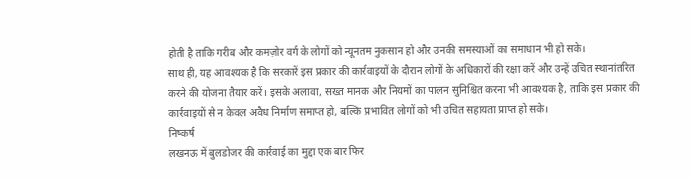होती है ताकि गरीब और कमज़ोर वर्ग के लोगों को न्यूनतम नुकसान हो और उनकी समस्याओं का समाधान भी हो सके।
साथ ही, यह आवश्यक है कि सरकारें इस प्रकार की कार्रवाइयों के दौरान लोगों के अधिकारों की रक्षा करें और उन्हें उचित स्थानांतरित करने की योजना तैयार करें। इसके अलावा, सख्त मानक और नियमों का पालन सुनिश्चित करना भी आवश्यक है, ताकि इस प्रकार की कार्रवाइयों से न केवल अवैध निर्माण समाप्त हो, बल्कि प्रभावित लोगों को भी उचित सहायता प्राप्त हो सके।
निष्कर्ष
लखनऊ में बुलडोजर की कार्रवाई का मुद्दा एक बार फिर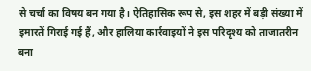से चर्चा का विषय बन गया है। ऐतिहासिक रूप से, इस शहर में बड़ी संख्या में इमारतें गिराई गई हैं, और हालिया कार्रवाइयों ने इस परिदृश्य को ताजातरीन बना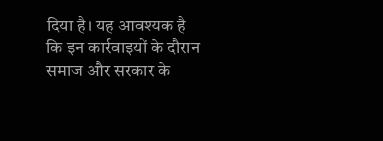दिया है। यह आवश्यक है कि इन कार्रवाइयों के दौरान समाज और सरकार के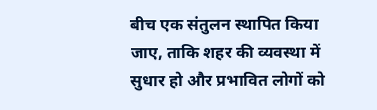बीच एक संतुलन स्थापित किया जाए, ताकि शहर की व्यवस्था में सुधार हो और प्रभावित लोगों को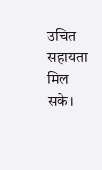उचित सहायता मिल सके।